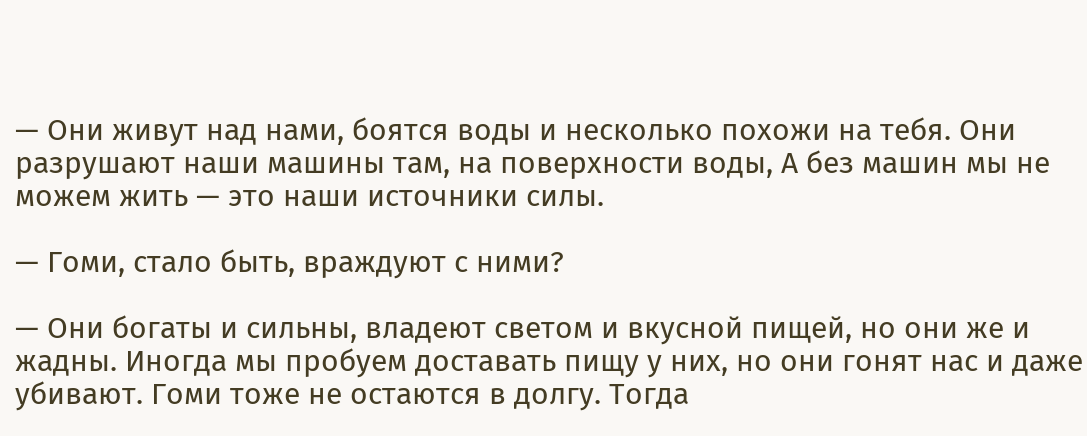— Они живут над нами, боятся воды и несколько похожи на тебя. Они разрушают наши машины там, на поверхности воды, А без машин мы не можем жить — это наши источники силы.

— Гоми, стало быть, враждуют с ними?

— Они богаты и сильны, владеют светом и вкусной пищей, но они же и жадны. Иногда мы пробуем доставать пищу у них, но они гонят нас и даже убивают. Гоми тоже не остаются в долгу. Тогда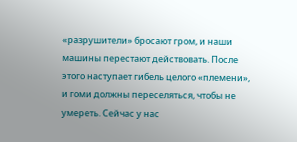«разрушители» бросают гром, и наши машины перестают действовать. После этого наступает гибель целого «племени», и гоми должны переселяться, чтобы не умереть. Сейчас у нас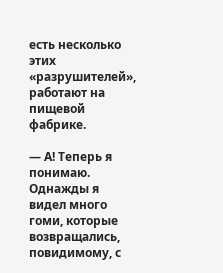есть несколько этих «разрушителей», работают на пищевой фабрике.

— А! Теперь я понимаю. Однажды я видел много гоми, которые возвращались, повидимому, с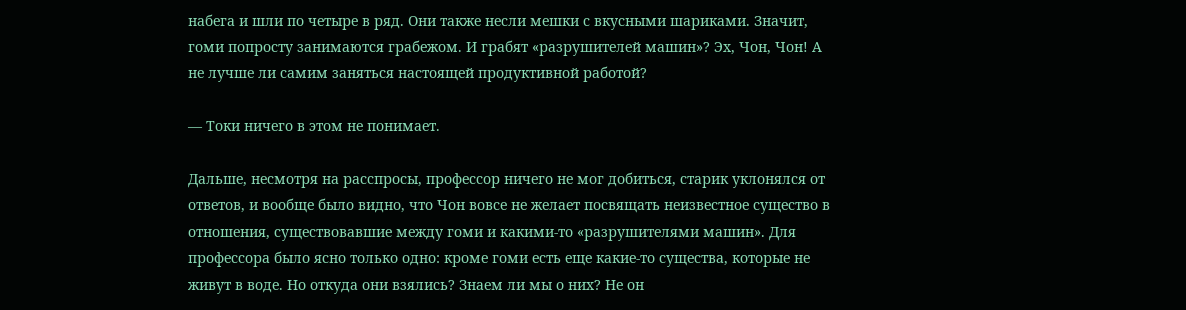набега и шли по четыре в ряд. Они также несли мешки с вкусными шариками. Значит, гоми попросту занимаются грабежом. И грабят «разрушителей машин»? Эх, Чон, Чон! А не лучше ли самим заняться настоящей продуктивной работой?

— Токи ничего в этом не понимает.

Дальше, несмотря на расспросы, профессор ничего не мог добиться, старик уклонялся от ответов, и вообще было видно, что Чон вовсе не желает посвящать неизвестное существо в отношения, существовавшие между гоми и какими-то «разрушителями машин». Для профессора было ясно только одно: кроме гоми есть еще какие-то существа, которые не живут в воде. Но откуда они взялись? Знаем ли мы о них? Не он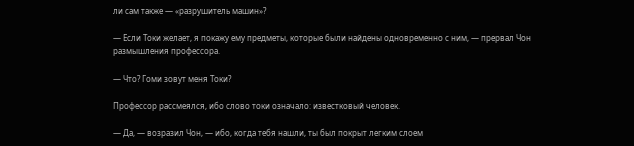ли сам также — «разрушитель машин»?

— Если Токи желает, я покажу ему предметы, которые были найдены одновременно с ним, — прервал Чон размышления профессора.

— Что? Гоми зовут меня Токи?

Профессор рассмеялся, ибо слово токи означало: известковый человек.

— Да, — возразил Чон, — ибо, когда тебя нашли, ты был покрыт легким слоем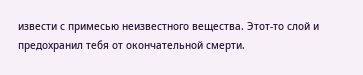извести с примесью неизвестного вещества. Этот-то слой и предохранил тебя от окончательной смерти.